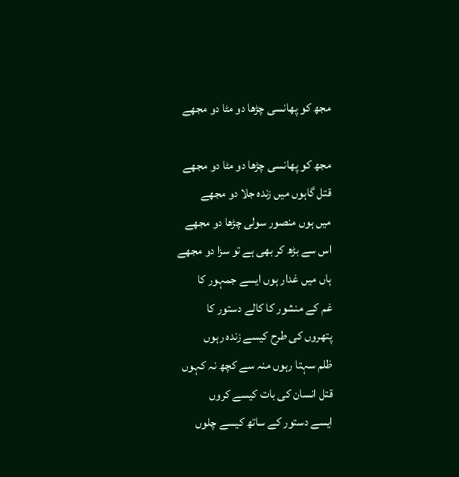مجھ کو پھانسی چڑھا دو مٹا دو مجھے

مجھ کو پھانسی چڑھا دو مٹا دو مجھے
قتل گاہوں میں زندہ جلا دو مجھے
میں ہوں منصور سولی چڑھا دو مجھے
اس سے بڑھ کر بھی ہے تو سزا دو مجھے
ہاں میں غدار ہوں ایسے جمہور کا
غم کے منشور کا کالے دستور کا
پتھروں کی طرح کیسے زندہ رہوں
ظلم سہتا رہوں منہ سے کچھ نہ کہوں
قتل انسان کی بات کیسے کروں
ایسے دستور کے ساتھ کیسے چلوں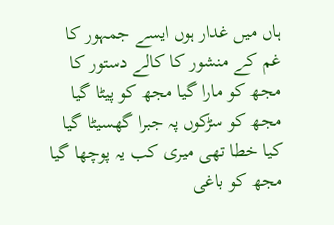ہاں میں غدار ہوں ایسے جمہور کا
غم کے منشور کا کالے دستور کا
مجھ کو مارا گیا مجھ کو پیٹا گیا
مجھ کو سڑکوں پہ جبرا گھسیٹا گیا
کیا خطا تھی میری کب یہ پوچھا گیا
مجھ کو باغی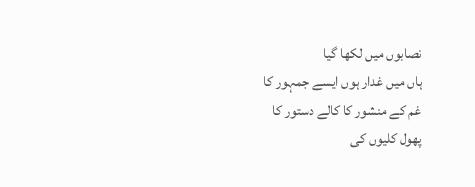نصابوں میں لکھا گیا
ہاں میں غدار ہوں ایسے جمہور کا
غم کے منشور کا کالے دستور کا
پھول کلیوں کی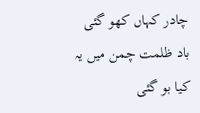چادر کہاں کھو گئی
باد ظلمت چمن میں یہ کیا بو گئی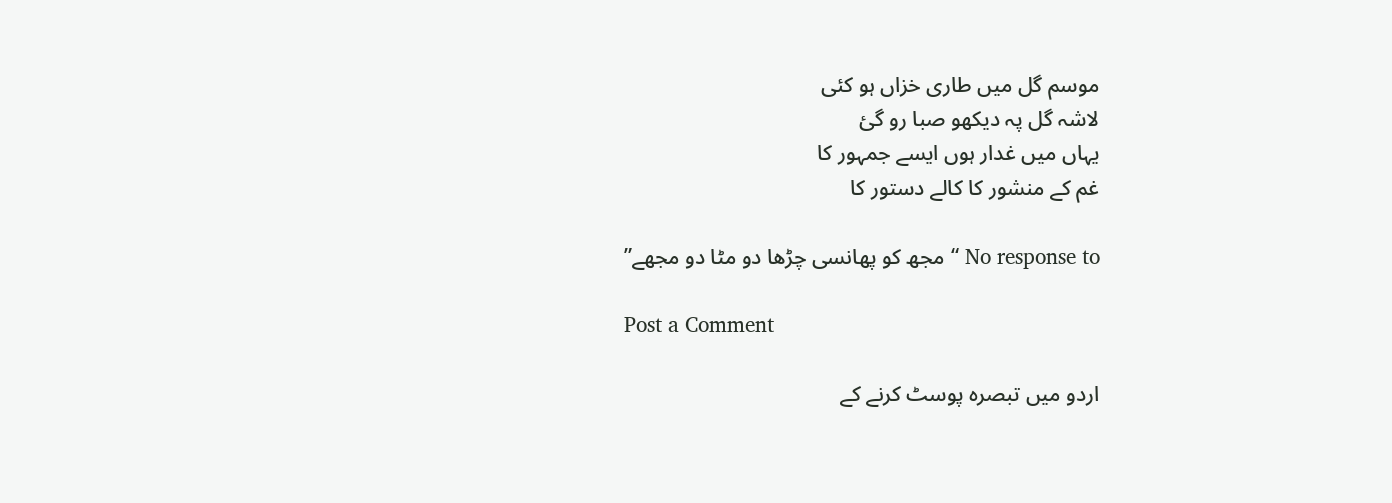موسم گل میں طاری خزاں ہو کئی
لاشہ گل پہ دیکھو صبا رو گئ
یہاں میں غدار ہوں ایسے جمہور کا
غم کے منشور کا کالے دستور کا

No response to “مجھ کو پھانسی چڑھا دو مٹا دو مجھے”

Post a Comment

اردو میں تبصرہ پوسٹ کرنے کے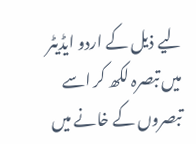لیے ذیل کے اردو ایڈیٹر میں تبصرہ لکھ کر اسے تبصروں کے خانے میں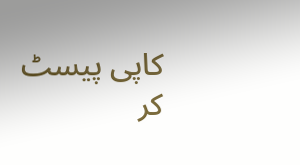کاپی پیسٹ کر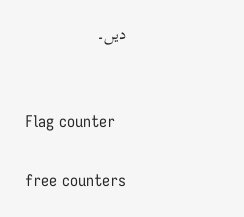دیں۔


Flag counter

free counters